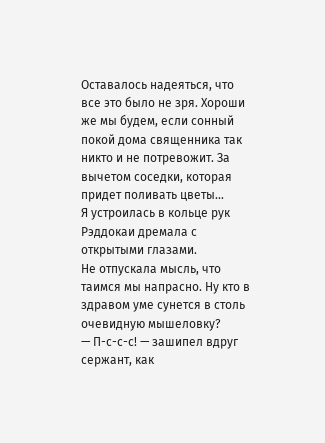Оставалось надеяться, что все это было не зря. Хороши же мы будем, если сонный покой дома священника так никто и не потревожит. За вычетом соседки, которая придет поливать цветы...
Я устроилась в кольце рук Рэддокаи дремала с открытыми глазами.
Не отпускала мысль, что таимся мы напрасно. Ну кто в здравом уме сунется в столь очевидную мышеловку?
— П-с-с-с! — зашипел вдруг сержант, как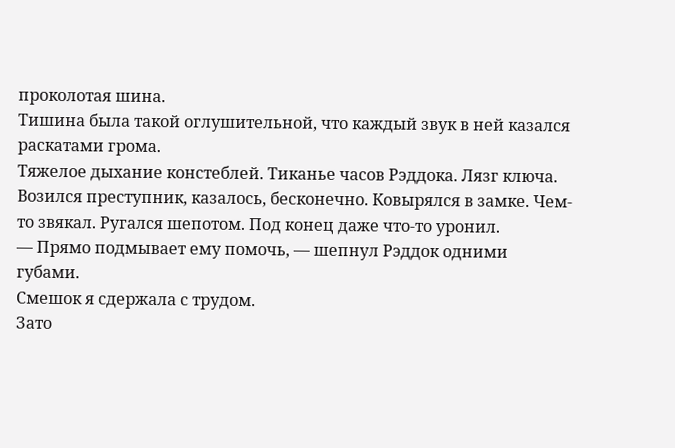проколотая шина.
Тишина была такой оглушительной, что каждый звук в ней казался раскатами грома.
Тяжелое дыхание констеблей. Тиканье часов Рэддока. Лязг ключа.
Возился преступник, казалось, бесконечно. Ковырялся в замке. Чем-то звякал. Ругался шепотом. Под конец даже что-то уронил.
— Прямо подмывает ему помочь, — шепнул Рэддок одними губами.
Смешок я сдержала с трудом.
Зато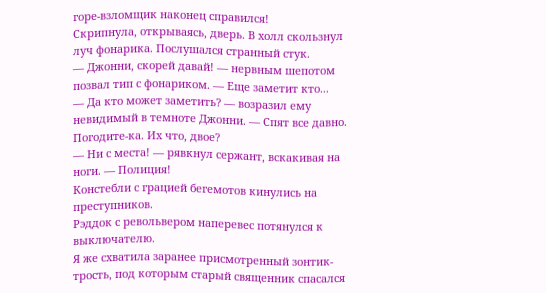горе-взломщик наконец справился!
Скрипнула, открываясь, дверь. В холл скользнул луч фонарика. Послушался странный стук.
— Джонни, скорей давай! — нервным шепотом позвал тип с фонариком. — Еще заметит кто...
— Да кто может заметить? — возразил ему невидимый в темноте Джонни. — Спят все давно.
Погодите-ка. Их что, двое?
— Ни с места! — рявкнул сержант, вскакивая на ноги. — Полиция!
Констебли с грацией бегемотов кинулись на преступников.
Рэддок с револьвером наперевес потянулся к выключателю.
Я же схватила заранее присмотренный зонтик-трость, под которым старый священник спасался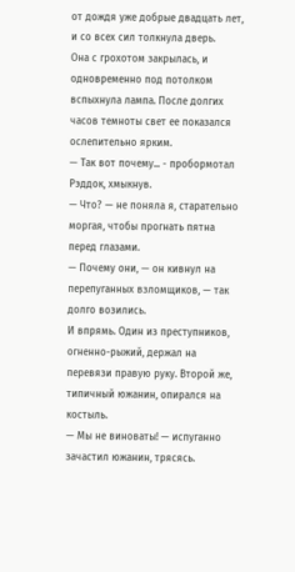от дождя уже добрые двадцать лет, и со всех сил толкнула дверь.
Она с грохотом закрылась, и одновременно под потолком вспыхнула лампа. После долгих часов темноты свет ее показался ослепительно ярким.
— Так вот почему... - пробормотал Рэддок, хмыкнув.
— Что? — не поняла я, старательно моргая, чтобы прогнать пятна перед глазами.
— Почему они, — он кивнул на перепуганных взломщиков, — так долго возились.
И впрямь. Один из преступников, огненно-рыжий, держал на перевязи правую руку. Второй же, типичный южанин, опирался на костыль.
— Мы не виноваты! — испуганно зачастил южанин, трясясь.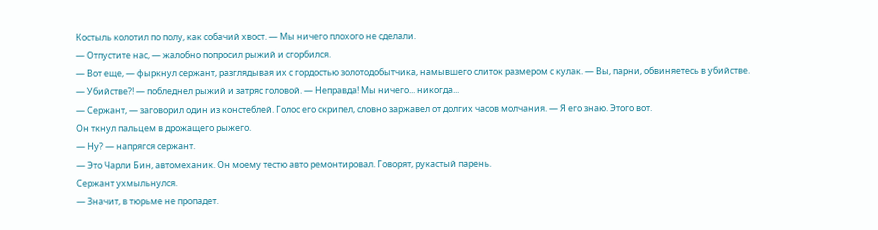Костыль колотил по полу, как собачий хвост. — Мы ничего плохого не сделали.
— Отпустите нас, — жалобно попросил рыжий и сгорбился.
— Вот еще, — фыркнул сержант, разглядывая их с гордостью золотодобытчика, намывшего слиток размером с кулак. — Вы, парни, обвиняетесь в убийстве.
— Убийстве?! — побледнел рыжий и затряс головой. — Неправда! Мы ничего... никогда...
— Сержант, — заговорил один из констеблей. Голос его скрипел, словно заржавел от долгих часов молчания. — Я его знаю. Этого вот.
Он ткнул пальцем в дрожащего рыжего.
— Ну? — напрягся сержант.
— Это Чарли Бин, автомеханик. Он моему тестю авто ремонтировал. Говорят, рукастый парень.
Сержант ухмыльнулся.
— Значит, в тюрьме не пропадет.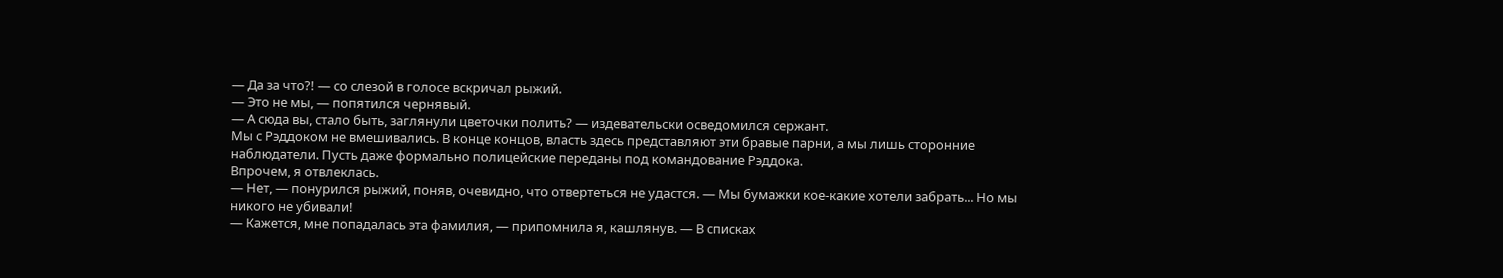— Да за что?! — со слезой в голосе вскричал рыжий.
— Это не мы, — попятился чернявый.
— А сюда вы, стало быть, заглянули цветочки полить? — издевательски осведомился сержант.
Мы с Рэддоком не вмешивались. В конце концов, власть здесь представляют эти бравые парни, а мы лишь сторонние наблюдатели. Пусть даже формально полицейские переданы под командование Рэддока.
Впрочем, я отвлеклась.
— Нет, — понурился рыжий, поняв, очевидно, что отвертеться не удастся. — Мы бумажки кое-какие хотели забрать... Но мы никого не убивали!
— Кажется, мне попадалась эта фамилия, — припомнила я, кашлянув. — В списках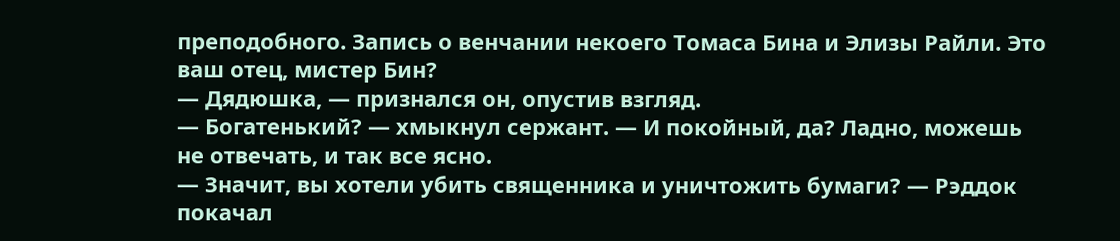преподобного. Запись о венчании некоего Томаса Бина и Элизы Райли. Это ваш отец, мистер Бин?
— Дядюшка, — признался он, опустив взгляд.
— Богатенький? — хмыкнул сержант. — И покойный, да? Ладно, можешь не отвечать, и так все ясно.
— Значит, вы хотели убить священника и уничтожить бумаги? — Рэддок покачал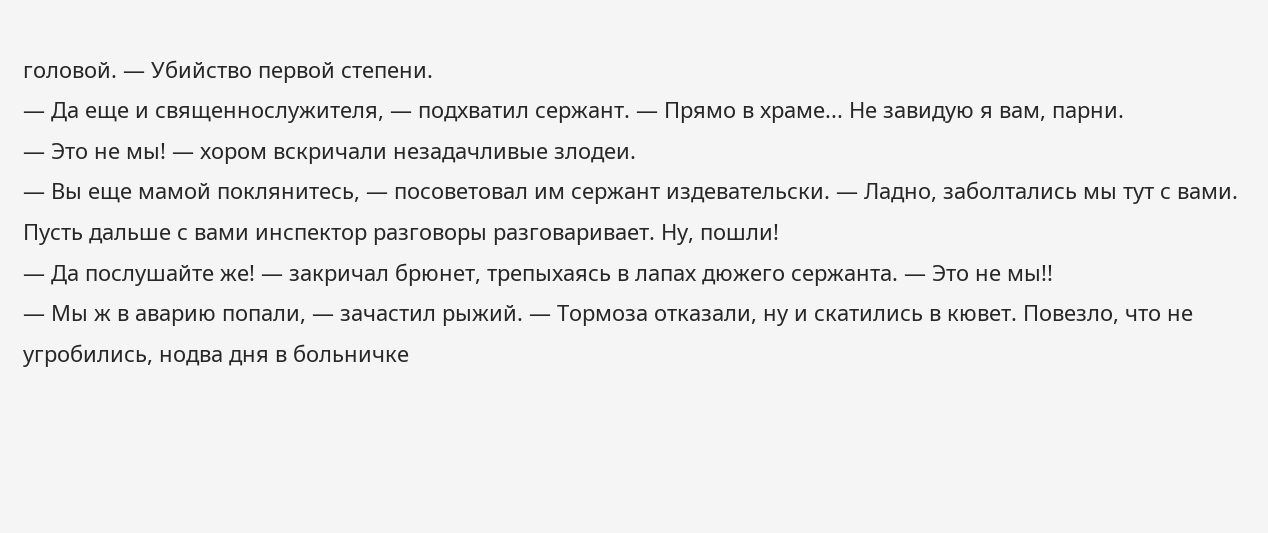головой. — Убийство первой степени.
— Да еще и священнослужителя, — подхватил сержант. — Прямо в храме... Не завидую я вам, парни.
— Это не мы! — хором вскричали незадачливые злодеи.
— Вы еще мамой поклянитесь, — посоветовал им сержант издевательски. — Ладно, заболтались мы тут с вами. Пусть дальше с вами инспектор разговоры разговаривает. Ну, пошли!
— Да послушайте же! — закричал брюнет, трепыхаясь в лапах дюжего сержанта. — Это не мы!!
— Мы ж в аварию попали, — зачастил рыжий. — Тормоза отказали, ну и скатились в кювет. Повезло, что не угробились, нодва дня в больничке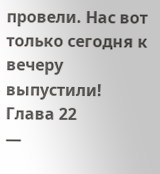провели. Нас вот только сегодня к вечеру выпустили!
Глава 22
—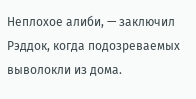Неплохое алиби, — заключил Рэддок, когда подозреваемых выволокли из дома.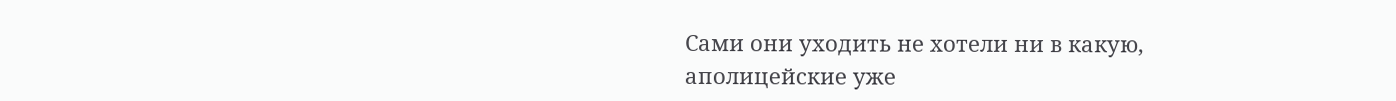Сами они уходить не хотели ни в какую, аполицейские уже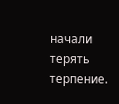начали терять терпение.